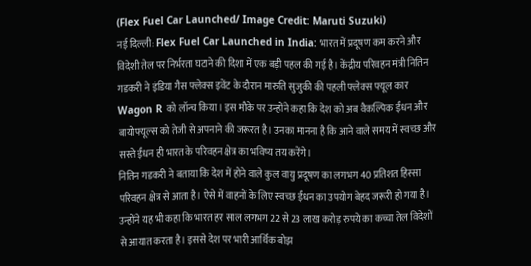(Flex Fuel Car Launched/ Image Credit: Maruti Suzuki)
नई दिल्ली: Flex Fuel Car Launched in India: भारत में प्रदूषण कम करने और विदेशी तेल पर निर्भरता घटाने की दिशा में एक बड़ी पहल की गई है। केंद्रीय परिवहन मंत्री नितिन गडकरी ने इंडिया गैस फ्लेक्स इवेंट के दौरान मारुति सुजुकी की पहली फ्लेक्स फ्यूल कार Wagon R को लॉन्च किया। इस मौके पर उन्होंने कहा कि देश को अब वैकल्पिक ईंधन और बायोफ्यूल्स को तेजी से अपनाने की जरूरत है। उनका मानना है कि आने वाले समय में स्वच्छ और सस्ते ईंधन ही भारत के परिवहन क्षेत्र का भविष्य तय करेंगे।
नितिन गडकरी ने बताया कि देश में होने वाले कुल वायु प्रदूषण का लगभग 40 प्रतिशत हिस्सा परिवहन क्षेत्र से आता है। ऐसे में वाहनों के लिए स्वच्छ ईंधन का उपयोग बेहद जरूरी हो गया है। उन्होंने यह भी कहा कि भारत हर साल लगभग 22 से 23 लाख करोड़ रुपये का कच्चा तेल विदेशों से आयात करता है। इससे देश पर भारी आर्थिक बोझ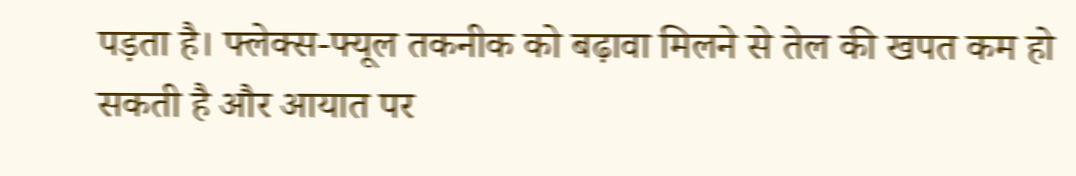पड़ता है। फ्लेक्स-फ्यूल तकनीक को बढ़ावा मिलने से तेल की खपत कम हो सकती है और आयात पर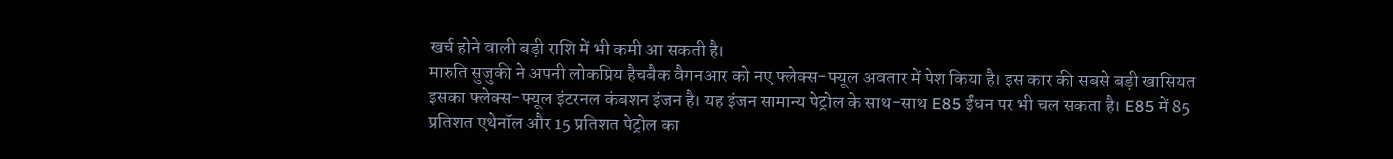खर्च होने वाली बड़ी राशि में भी कमी आ सकती है।
मारुति सुजुकी ने अपनी लोकप्रिय हैचबैक वैगनआर को नए फ्लेक्स-फ्यूल अवतार में पेश किया है। इस कार की सबसे बड़ी खासियत इसका फ्लेक्स-फ्यूल इंटरनल कंबशन इंजन है। यह इंजन सामान्य पेट्रोल के साथ-साथ E85 ईंधन पर भी चल सकता है। E85 में 85 प्रतिशत एथेनॉल और 15 प्रतिशत पेट्रोल का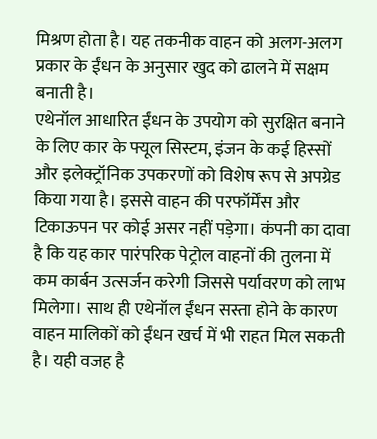मिश्रण होता है। यह तकनीक वाहन को अलग-अलग प्रकार के ईंधन के अनुसार खुद को ढालने में सक्षम बनाती है।
एथेनॉल आधारित ईंधन के उपयोग को सुरक्षित बनाने के लिए कार के फ्यूल सिस्टम, इंजन के कई हिस्सों और इलेक्ट्रॉनिक उपकरणों को विशेष रूप से अपग्रेड किया गया है। इससे वाहन की परफॉर्मेंस और टिकाऊपन पर कोई असर नहीं पड़ेगा। कंपनी का दावा है कि यह कार पारंपरिक पेट्रोल वाहनों की तुलना में कम कार्बन उत्सर्जन करेगी जिससे पर्यावरण को लाभ मिलेगा। साथ ही एथेनॉल ईंधन सस्ता होने के कारण वाहन मालिकों को ईंधन खर्च में भी राहत मिल सकती है। यही वजह है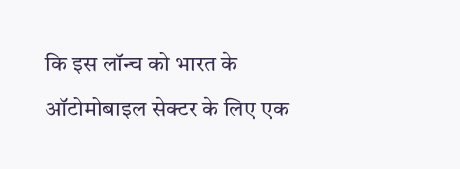कि इस लॉन्च को भारत के ऑटोमोबाइल सेक्टर के लिए एक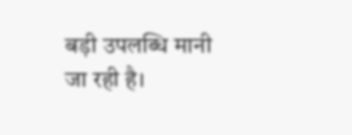बड़ी उपलब्धि मानी जा रही है।